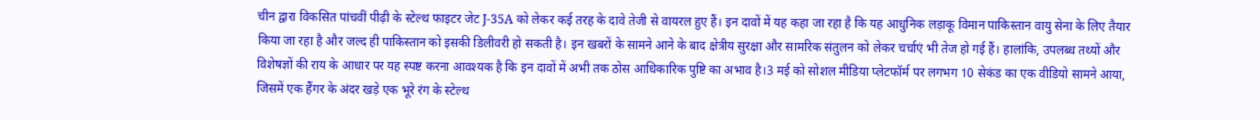चीन द्वारा विकसित पांचवीं पीढ़ी के स्टेल्थ फाइटर जेट J-35A को लेकर कई तरह के दावे तेजी से वायरल हुए हैं। इन दावों में यह कहा जा रहा है कि यह आधुनिक लड़ाकू विमान पाकिस्तान वायु सेना के लिए तैयार किया जा रहा है और जल्द ही पाकिस्तान को इसकी डिलीवरी हो सकती है। इन खबरों के सामने आने के बाद क्षेत्रीय सुरक्षा और सामरिक संतुलन को लेकर चर्चाएं भी तेज हो गई हैं। हालांकि, उपलब्ध तथ्यों और विशेषज्ञों की राय के आधार पर यह स्पष्ट करना आवश्यक है कि इन दावों में अभी तक ठोस आधिकारिक पुष्टि का अभाव है।3 मई को सोशल मीडिया प्लेटफॉर्म पर लगभग 10 सेकंड का एक वीडियो सामने आया, जिसमें एक हैंगर के अंदर खड़े एक भूरे रंग के स्टेल्थ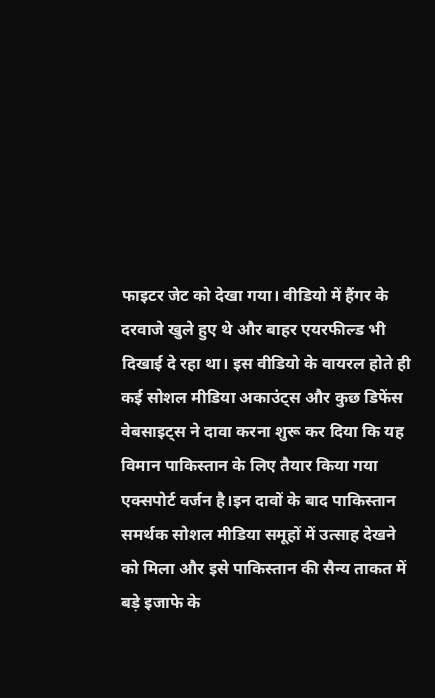फाइटर जेट को देखा गया। वीडियो में हैंगर के दरवाजे खुले हुए थे और बाहर एयरफील्ड भी दिखाई दे रहा था। इस वीडियो के वायरल होते ही कई सोशल मीडिया अकाउंट्स और कुछ डिफेंस वेबसाइट्स ने दावा करना शुरू कर दिया कि यह विमान पाकिस्तान के लिए तैयार किया गया एक्सपोर्ट वर्जन है।इन दावों के बाद पाकिस्तान समर्थक सोशल मीडिया समूहों में उत्साह देखने को मिला और इसे पाकिस्तान की सैन्य ताकत में बड़े इजाफे के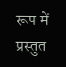रूप में प्रस्तुत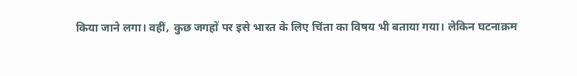किया जाने लगा। वहीं, कुछ जगहों पर इसे भारत के लिए चिंता का विषय भी बताया गया। लेकिन घटनाक्रम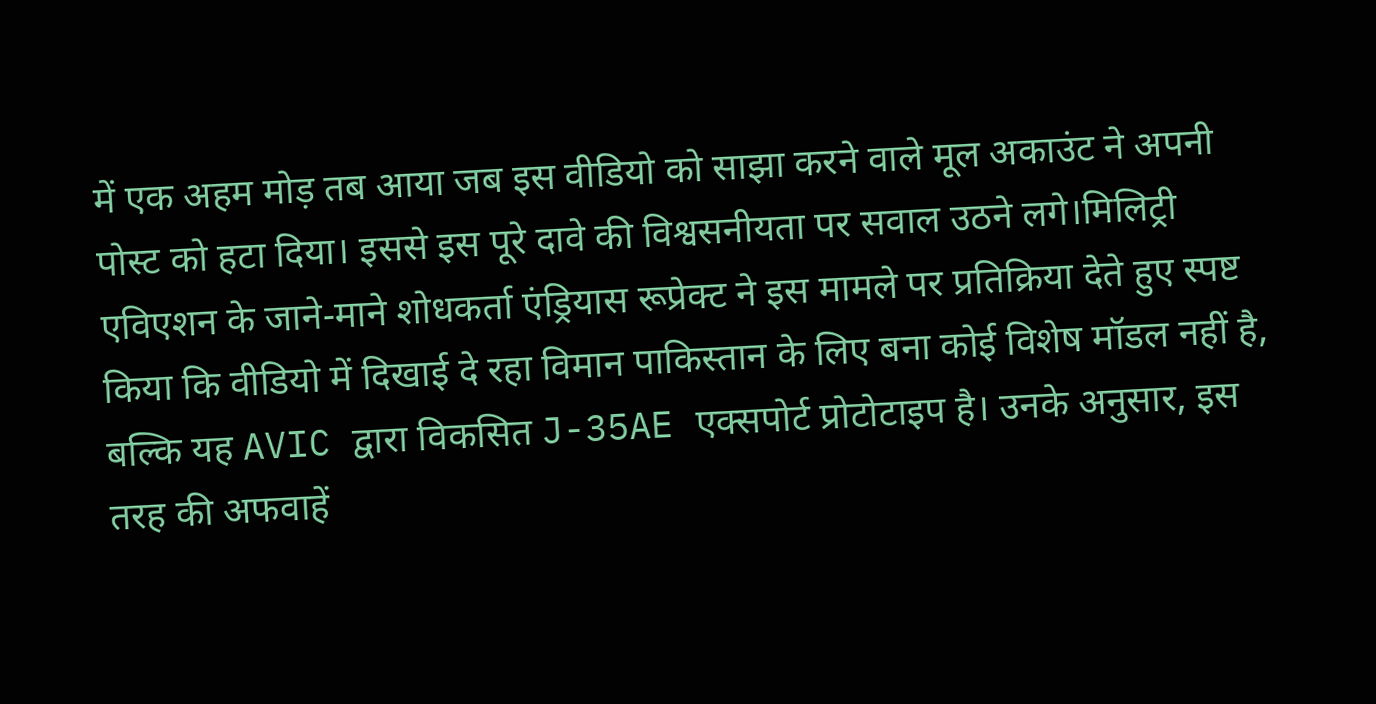में एक अहम मोड़ तब आया जब इस वीडियो को साझा करने वाले मूल अकाउंट ने अपनी पोस्ट को हटा दिया। इससे इस पूरे दावे की विश्वसनीयता पर सवाल उठने लगे।मिलिट्री एविएशन के जाने-माने शोधकर्ता एंड्रियास रूप्रेक्ट ने इस मामले पर प्रतिक्रिया देते हुए स्पष्ट किया कि वीडियो में दिखाई दे रहा विमान पाकिस्तान के लिए बना कोई विशेष मॉडल नहीं है, बल्कि यह AVIC द्वारा विकसित J-35AE एक्सपोर्ट प्रोटोटाइप है। उनके अनुसार, इस तरह की अफवाहें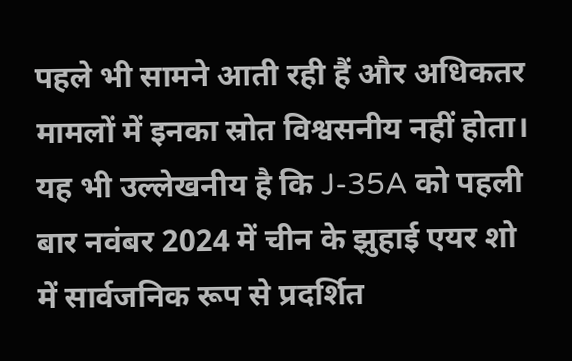पहले भी सामने आती रही हैं और अधिकतर मामलों में इनका स्रोत विश्वसनीय नहीं होता।
यह भी उल्लेखनीय है कि J-35A को पहली बार नवंबर 2024 में चीन के झुहाई एयर शो में सार्वजनिक रूप से प्रदर्शित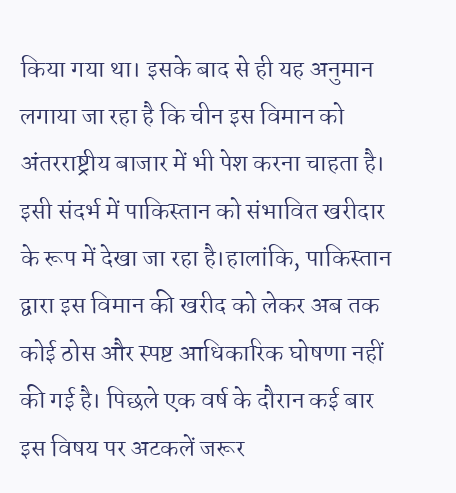किया गया था। इसके बाद से ही यह अनुमान लगाया जा रहा है कि चीन इस विमान को अंतरराष्ट्रीय बाजार में भी पेश करना चाहता है। इसी संदर्भ में पाकिस्तान को संभावित खरीदार के रूप में देखा जा रहा है।हालांकि, पाकिस्तान द्वारा इस विमान की खरीद को लेकर अब तक कोई ठोस और स्पष्ट आधिकारिक घोषणा नहीं की गई है। पिछले एक वर्ष के दौरान कई बार इस विषय पर अटकलें जरूर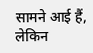सामने आई हैं, लेकिन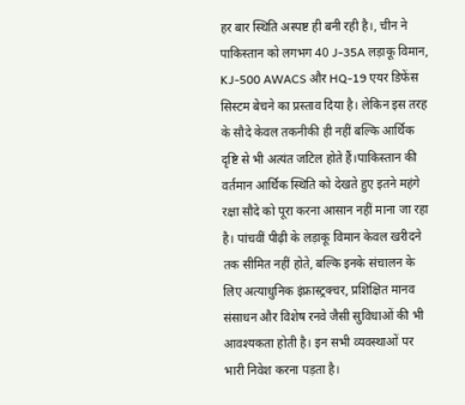हर बार स्थिति अस्पष्ट ही बनी रही है।, चीन ने पाकिस्तान को लगभग 40 J-35A लड़ाकू विमान, KJ-500 AWACS और HQ-19 एयर डिफेंस सिस्टम बेचने का प्रस्ताव दिया है। लेकिन इस तरह के सौदे केवल तकनीकी ही नहीं बल्कि आर्थिक दृष्टि से भी अत्यंत जटिल होते हैं।पाकिस्तान की वर्तमान आर्थिक स्थिति को देखते हुए इतने महंगे रक्षा सौदे को पूरा करना आसान नहीं माना जा रहा है। पांचवीं पीढ़ी के लड़ाकू विमान केवल खरीदने तक सीमित नहीं होते, बल्कि इनके संचालन के लिए अत्याधुनिक इंफ्रास्ट्रक्चर, प्रशिक्षित मानव संसाधन और विशेष रनवे जैसी सुविधाओं की भी आवश्यकता होती है। इन सभी व्यवस्थाओं पर भारी निवेश करना पड़ता है।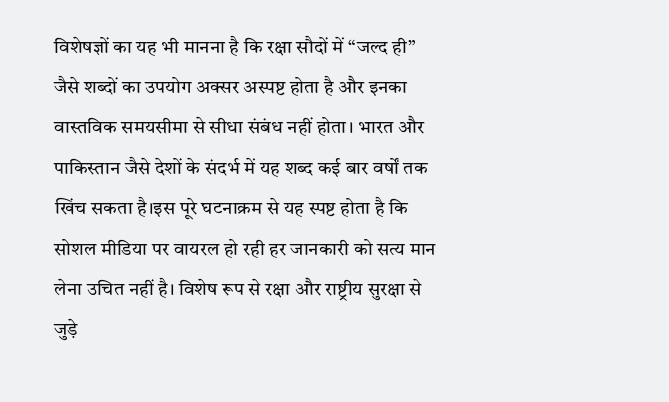विशेषज्ञों का यह भी मानना है कि रक्षा सौदों में “जल्द ही” जैसे शब्दों का उपयोग अक्सर अस्पष्ट होता है और इनका वास्तविक समयसीमा से सीधा संबंध नहीं होता। भारत और पाकिस्तान जैसे देशों के संदर्भ में यह शब्द कई बार वर्षों तक खिंच सकता है।इस पूरे घटनाक्रम से यह स्पष्ट होता है कि सोशल मीडिया पर वायरल हो रही हर जानकारी को सत्य मान लेना उचित नहीं है। विशेष रूप से रक्षा और राष्ट्रीय सुरक्षा से जुड़े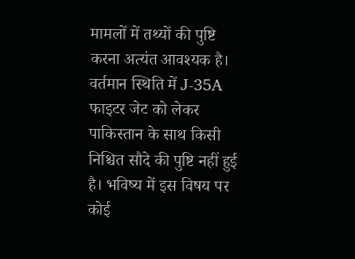मामलों में तथ्यों की पुष्टि करना अत्यंत आवश्यक है। वर्तमान स्थिति में J-35A फाइटर जेट को लेकर पाकिस्तान के साथ किसी निश्चित सौदे की पुष्टि नहीं हुई है। भविष्य में इस विषय पर कोई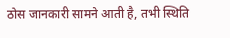ठोस जानकारी सामने आती है, तभी स्थिति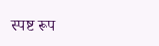स्पष्ट रूप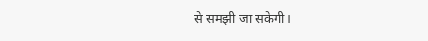से समझी जा सकेगी।